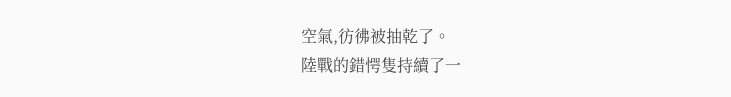空氣,彷彿被抽乾了。
陸戰的錯愕隻持續了一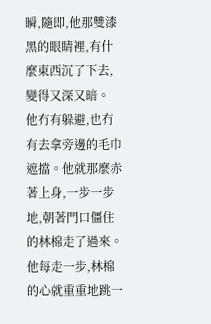瞬,隨即,他那雙漆黑的眼睛裡,有什麼東西沉了下去,變得又深又暗。
他冇有躲避,也冇有去拿旁邊的毛巾遮擋。他就那麼赤著上身,一步一步地,朝著門口僵住的林棉走了過來。
他每走一步,林棉的心就重重地跳一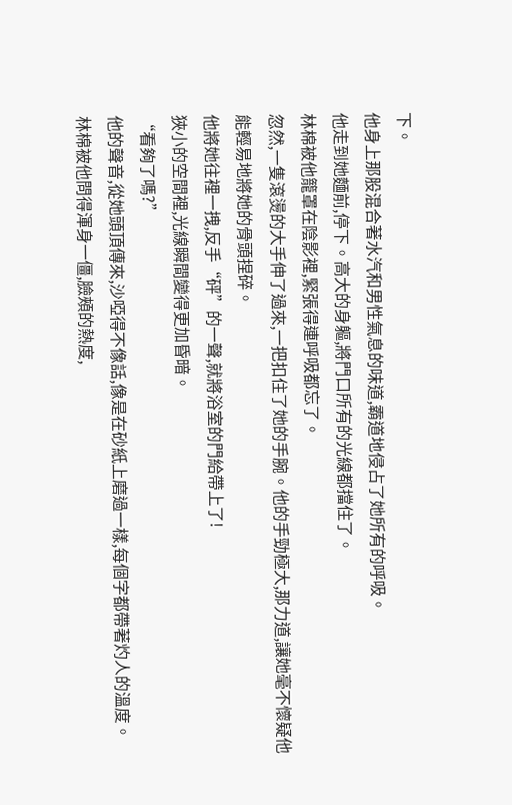下。
他身上那股混合著水汽和男性氣息的味道,霸道地侵占了她所有的呼吸。
他走到她麵前,停下。高大的身軀,將門口所有的光線都擋住了。
林棉被他籠罩在陰影裡,緊張得連呼吸都忘了。
忽然,一隻滾燙的大手伸了過來,一把扣住了她的手腕。他的手勁極大,那力道,讓她毫不懷疑他能輕易地將她的骨頭捏碎。
他將她往裡一拽,反手“砰”的一聲,就將浴室的門給帶上了!
狹小的空間裡,光線瞬間變得更加昏暗。
“看夠了嗎?”
他的聲音,從她頭頂傳來,沙啞得不像話,像是在砂紙上磨過一樣,每個字都帶著灼人的溫度。
林棉被他問得渾身一僵,臉頰的熱度,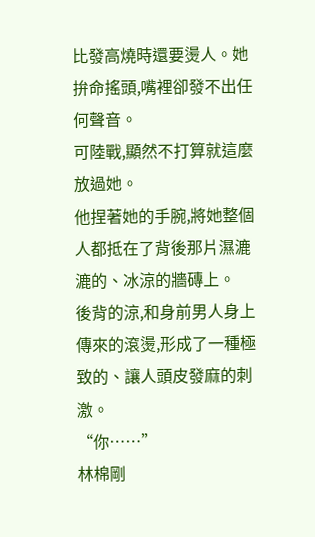比發高燒時還要燙人。她拚命搖頭,嘴裡卻發不出任何聲音。
可陸戰,顯然不打算就這麼放過她。
他捏著她的手腕,將她整個人都抵在了背後那片濕漉漉的、冰涼的牆磚上。
後背的涼,和身前男人身上傳來的滾燙,形成了一種極致的、讓人頭皮發麻的刺激。
“你……”
林棉剛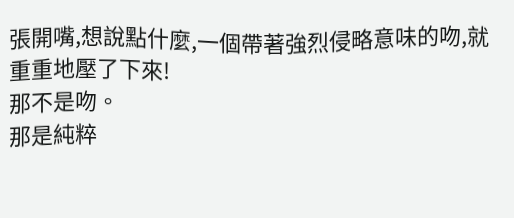張開嘴,想說點什麼,一個帶著強烈侵略意味的吻,就重重地壓了下來!
那不是吻。
那是純粹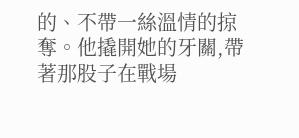的、不帶一絲溫情的掠奪。他撬開她的牙關,帶著那股子在戰場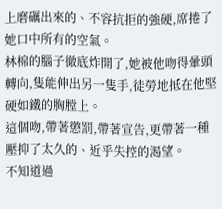上磨礪出來的、不容抗拒的強硬,席捲了她口中所有的空氣。
林棉的腦子徹底炸開了,她被他吻得暈頭轉向,隻能伸出另一隻手,徒勞地抵在他堅硬如鐵的胸膛上。
這個吻,帶著懲罰,帶著宣告,更帶著一種壓抑了太久的、近乎失控的渴望。
不知道過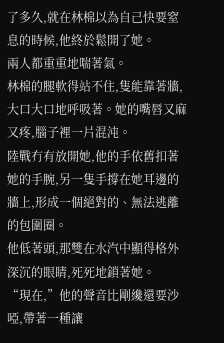了多久,就在林棉以為自己快要窒息的時候,他終於鬆開了她。
兩人都重重地喘著氣。
林棉的腿軟得站不住,隻能靠著牆,大口大口地呼吸著。她的嘴唇又麻又疼,腦子裡一片混沌。
陸戰冇有放開她,他的手依舊扣著她的手腕,另一隻手撐在她耳邊的牆上,形成一個絕對的、無法逃離的包圍圈。
他低著頭,那雙在水汽中顯得格外深沉的眼睛,死死地鎖著她。
“現在,”他的聲音比剛纔還要沙啞,帶著一種讓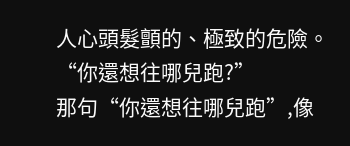人心頭髮顫的、極致的危險。
“你還想往哪兒跑?”
那句“你還想往哪兒跑”,像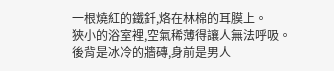一根燒紅的鐵釺,烙在林棉的耳膜上。
狹小的浴室裡,空氣稀薄得讓人無法呼吸。
後背是冰冷的牆磚,身前是男人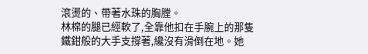滾燙的、帶著水珠的胸膛。
林棉的腿已經軟了,全靠他扣在手腕上的那隻鐵鉗般的大手支撐著,纔沒有滑倒在地。她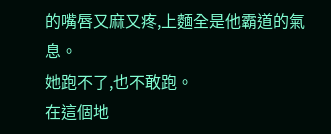的嘴唇又麻又疼,上麵全是他霸道的氣息。
她跑不了,也不敢跑。
在這個地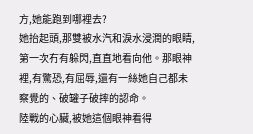方,她能跑到哪裡去?
她抬起頭,那雙被水汽和淚水浸潤的眼睛,第一次冇有躲閃,直直地看向他。那眼神裡,有驚恐,有屈辱,還有一絲她自己都未察覺的、破罐子破摔的認命。
陸戰的心臟,被她這個眼神看得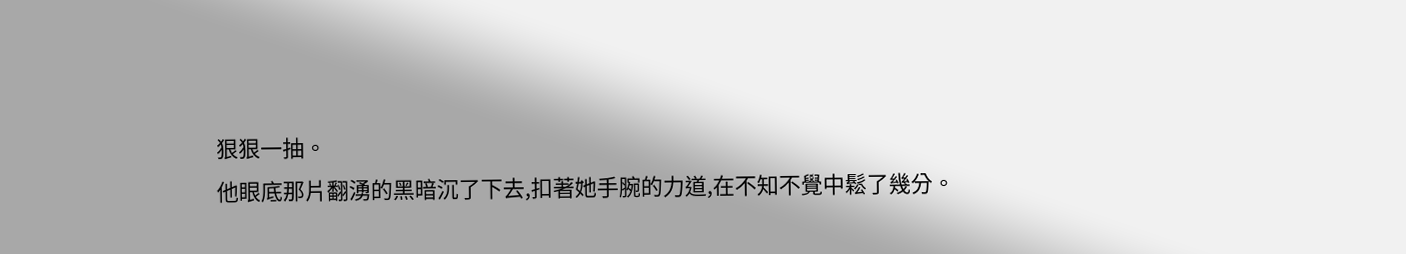狠狠一抽。
他眼底那片翻湧的黑暗沉了下去,扣著她手腕的力道,在不知不覺中鬆了幾分。